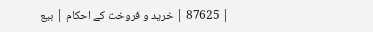| 87625 | خرید و فروخت کے احکام | بیع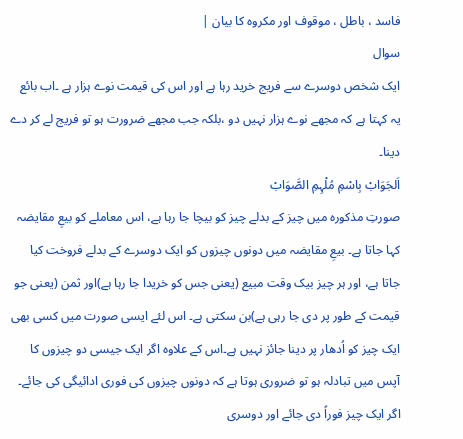فاسد ، باطل ، موقوف اور مکروہ کا بیان |
سوال
ایک شخص دوسرے سے فریج خرید رہا ہے اور اس کی قیمت نوے ہزار ہے ۔اب بائع یہ کہتا ہے کہ مجھے نوے ہزار نہیں دو ،بلکہ جب مجھے ضرورت ہو تو فریج لے کر دے دینا۔
اَلجَوَابْ بِاسْمِ مُلْہِمِ الصَّوَابْ
صورتِ مذکورہ میں چیز کے بدلے چیز کو بیچا جا رہا ہے، اس معاملے کو بیعِ مقایضہ کہا جاتا ہے۔ بیعِ مقایضہ میں دونوں چیزوں کو ایک دوسرے کے بدلے فروخت کیا جاتا ہے، اور ہر چیز بیک وقت مبیع (یعنی جس کو خریدا جا رہا ہے)اور ثمن (یعنی جو قیمت کے طور پر دی جا رہی ہے)بن سکتی ہے۔ اس لئے ایسی صورت میں کسی بھی ایک چیز کو اُدھار پر دینا جائز نہیں ہے۔اس کے علاوہ اگر ایک جیسی دو چیزوں کا آپس میں تبادلہ ہو تو ضروری ہوتا ہے کہ دونوں چیزوں کی فوری ادائیگی کی جائے۔ اگر ایک چیز فوراً دی جائے اور دوسری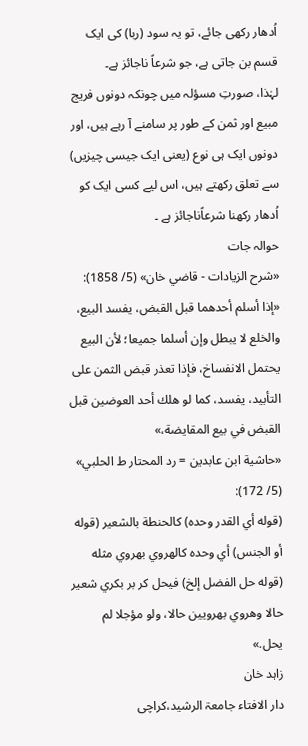اُدھار رکھی جائے، تو یہ سود (ربا) کی ایک قسم بن جاتی ہے، جو شرعاً ناجائز ہے۔
لہٰذا، صورتِ مسؤلہ میں چونکہ دونوں فریج مبیع اور ثمن کے طور پر سامنے آ رہے ہیں، اور دونوں ایک ہی نوع (یعنی ایک جیسی چیزیں) سے تعلق رکھتے ہیں، اس لیے کسی ایک کو اُدھار رکھنا شرعاًناجائز ہے ۔
حوالہ جات
«شرح الزيادات - قاضي خان» (5/ 1858):
«إذا أسلم أحدهما قبل القبض، يفسد البيع، والخلع لا يبطل وإن أسلما جميعا؛ لأن البيع يحتمل الانفساخ، فإذا تعذر قبض الثمن على التأبيد، يفسد، كما لو هلك أحد العوضين قبل القبض في بيع المقايضة،»
«حاشية ابن عابدين = رد المحتار ط الحلبي» (5/ 172):
(قوله أي القدر وحده) كالحنطة بالشعير (قوله أو الجنس) أي وحده كالهروي بهروي مثله (قوله حل الفضل إلخ) فيحل كر بر بكري شعير حالا وهروي بهرويين حالا، ولو مؤجلا لم يحل.»
زاہد خان
دار الافتاء جامعۃ الرشید،کراچی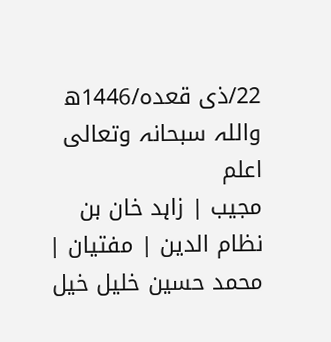22/ذی قعدہ/1446ھ
واللہ سبحانہ وتعالی اعلم
مجیب | زاہد خان بن نظام الدین | مفتیان | محمد حسین خلیل خیل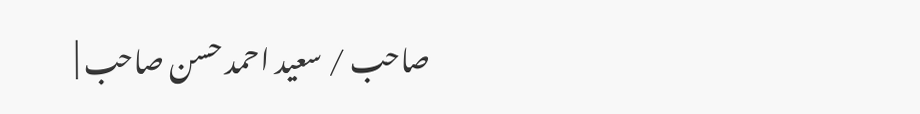صاحب / سعید احمد حسن صاحب |